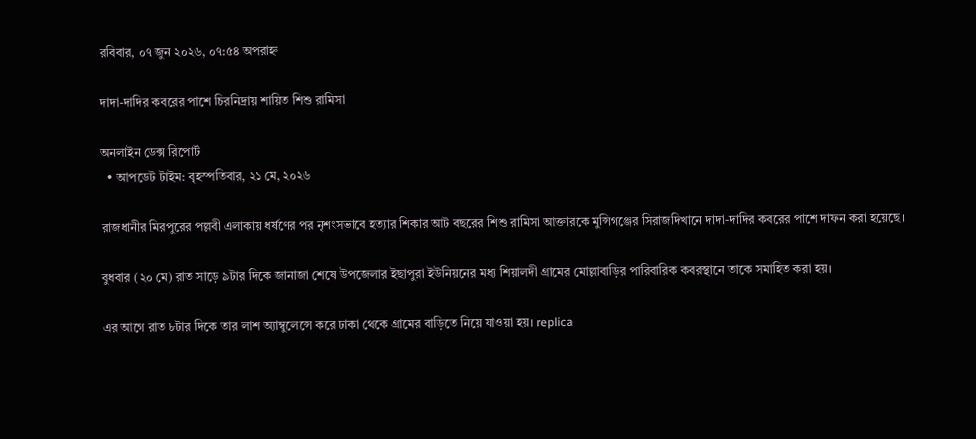রবিবার, ০৭ জুন ২০২৬, ০৭:৫৪ অপরাহ্ন

দাদা-দাদির কবরের পাশে চিরনিদ্রায় শায়িত শিশু রামিসা

অনলাইন ডেক্স রিপোর্ট
  • আপডেট টাইম: বৃহস্পতিবার, ২১ মে, ২০২৬

রাজধানীর মিরপুরের পল্লবী এলাকায় ধর্ষণের পর নৃশংসভাবে হত্যার শিকার আট বছরের শিশু রামিসা আক্তারকে মুন্সিগঞ্জের সিরাজদিখানে দাদা-দাদির কবরের পাশে দাফন করা হয়েছে।

বুধবার (২০ মে) রাত সাড়ে ৯টার দিকে জানাজা শেষে উপজেলার ইছাপুরা ইউনিয়নের মধ্য শিয়ালদী গ্রামের মোল্লাবাড়ির পারিবারিক কবরস্থানে তাকে সমাহিত করা হয়।

এর আগে রাত ৮টার দিকে তার লাশ অ্যাম্বুলেন্সে করে ঢাকা থেকে গ্রামের বাড়িতে নিয়ে যাওয়া হয়। replica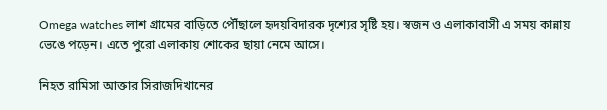Omega watches লাশ গ্রামের বাড়িতে পৌঁছালে হৃদয়বিদারক দৃশ্যের সৃষ্টি হয়। স্বজন ও এলাকাবাসী এ সময় কান্নায় ভেঙে পড়েন। এতে পুরো এলাকায় শোকের ছায়া নেমে আসে।

নিহত রামিসা আক্তার সিরাজদিখানের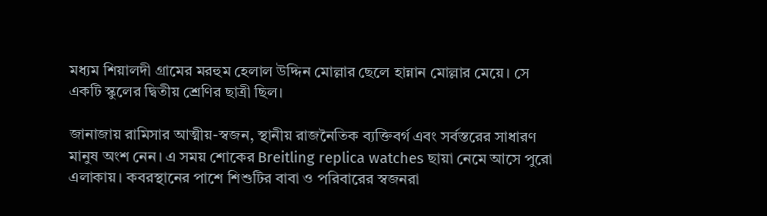মধ্যম শিয়ালদী গ্রামের মরহুম হেলাল উদ্দিন মোল্লার ছেলে হান্নান মোল্লার মেয়ে। সে একটি স্কুলের দ্বিতীয় শ্রেণির ছাত্রী ছিল।

জানাজায় রামিসার আত্মীয়-স্বজন, স্থানীয় রাজনৈতিক ব্যক্তিবর্গ এবং সর্বস্তরের সাধারণ মানুষ অংশ নেন। এ সময় শোকের Breitling replica watches ছায়া নেমে আসে পুরো এলাকায়। কবরস্থানের পাশে শিশুটির বাবা ও পরিবারের স্বজনরা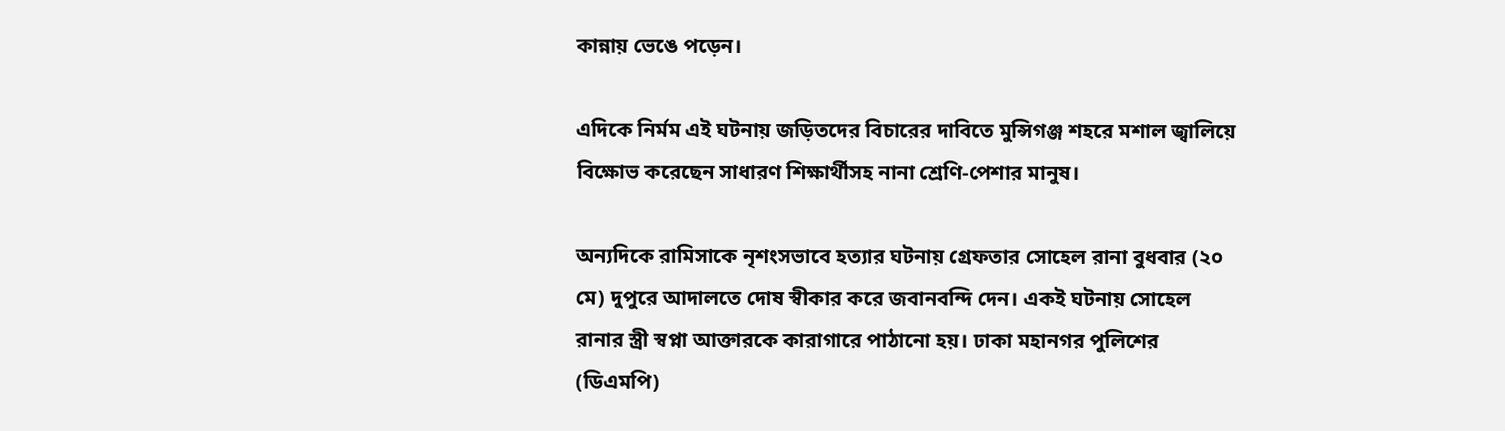কান্নায় ভেঙে পড়েন।

এদিকে নির্মম এই ঘটনায় জড়িতদের বিচারের দাবিতে মুন্সিগঞ্জ শহরে মশাল জ্বালিয়ে বিক্ষোভ করেছেন সাধারণ শিক্ষার্থীসহ নানা শ্রেণি-পেশার মানুষ।

অন্যদিকে রামিসাকে নৃশংসভাবে হত্যার ঘটনায় গ্রেফতার সোহেল রানা বুধবার (২০ মে) দুপুরে আদালতে দোষ স্বীকার করে জবানবন্দি দেন। একই ঘটনায় সোহেল রানার স্ত্রী স্বপ্না আক্তারকে কারাগারে পাঠানো হয়। ঢাকা মহানগর পুলিশের (ডিএমপি)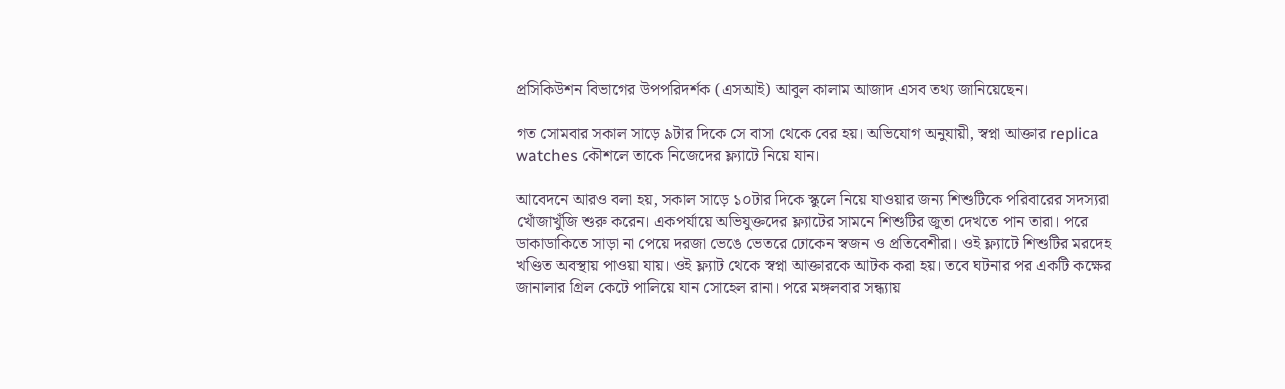প্রসিকিউশন বিভাগের উপপরিদর্শক (এসআই) আবুল কালাম আজাদ এসব তথ্য জানিয়েছেন।

গত সোমবার সকাল সাড়ে ৯টার দিকে সে বাসা থেকে বের হয়। অভিযোগ অনুযায়ী, স্বপ্না আক্তার replica watches কৌশলে তাকে নিজেদের ফ্ল্যাটে নিয়ে যান।

আবেদনে আরও বলা হয়, সকাল সাড়ে ১০টার দিকে স্কুলে নিয়ে যাওয়ার জন্য শিশুটিকে পরিবারের সদস্যরা খোঁজাখুঁজি শুরু করেন। একপর্যায়ে অভিযুক্তদের ফ্ল্যাটের সামনে শিশুটির জুতা দেখতে পান তারা। পরে ডাকাডাকিতে সাড়া না পেয়ে দরজা ভেঙে ভেতরে ঢোকেন স্বজন ও প্রতিবেশীরা। ওই ফ্ল্যাটে শিশুটির মরদেহ খণ্ডিত অবস্থায় পাওয়া যায়। ওই ফ্ল্যাট থেকে স্বপ্না আক্তারকে আটক করা হয়। তবে ঘটনার পর একটি কক্ষের জানালার গ্রিল কেটে পালিয়ে যান সোহেল রানা। পরে মঙ্গলবার সন্ধ্যায়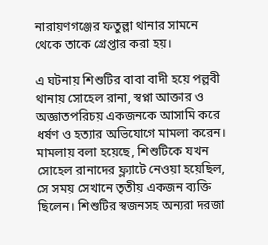নারায়ণগঞ্জের ফতুল্লা থানার সামনে থেকে তাকে গ্রেপ্তার করা হয়।

এ ঘটনায় শিশুটির বাবা বাদী হয়ে পল্লবী থানায় সোহেল রানা, স্বপ্না আক্তার ও অজ্ঞাতপরিচয় একজনকে আসামি করে ধর্ষণ ও হত্যার অভিযোগে মামলা করেন। মামলায় বলা হয়েছে, শিশুটিকে যখন সোহেল রানাদের ফ্ল্যাটে নেওয়া হয়েছিল, সে সময় সেখানে তৃতীয় একজন ব্যক্তি ছিলেন। শিশুটির স্বজনসহ অন্যরা দরজা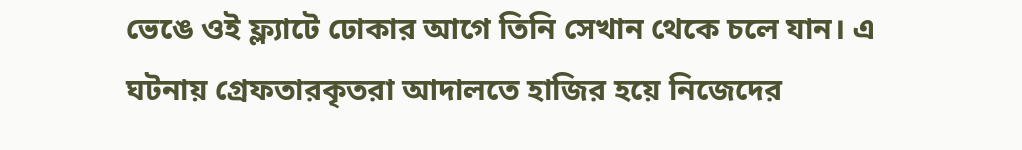ভেঙে ওই ফ্ল্যাটে ঢোকার আগে তিনি সেখান থেকে চলে যান। এ ঘটনায় গ্রেফতারকৃতরা আদালতে হাজির হয়ে নিজেদের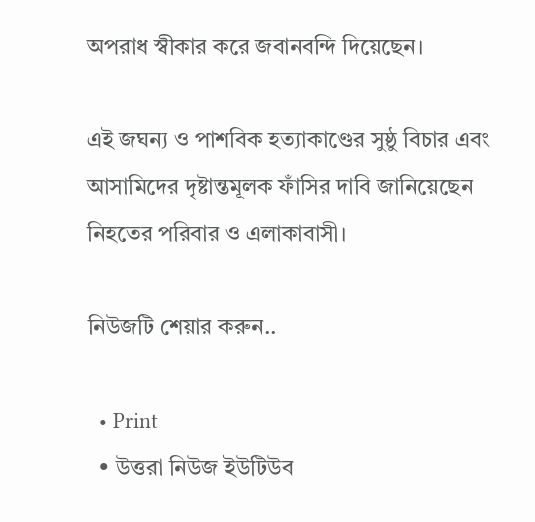অপরাধ স্বীকার করে জবানবন্দি দিয়েছেন।

এই জঘন্য ও পাশবিক হত্যাকাণ্ডের সুষ্ঠু বিচার এবং আসামিদের দৃষ্টান্তমূলক ফাঁসির দাবি জানিয়েছেন নিহতের পরিবার ও এলাকাবাসী।

নিউজটি শেয়ার করুন..

  • Print
  • উত্তরা নিউজ ইউটিউব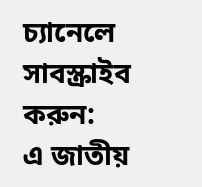চ্যানেলে সাবস্ক্রাইব করুন:
এ জাতীয়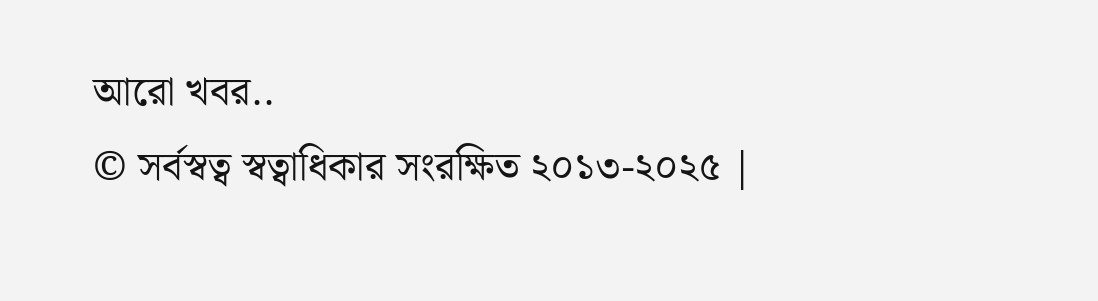আরো খবর..
© সর্বস্বত্ব স্বত্বাধিকার সংরক্ষিত ২০১৩-২০২৫ |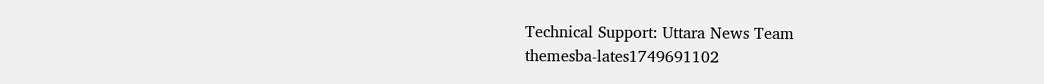Technical Support: Uttara News Team
themesba-lates1749691102